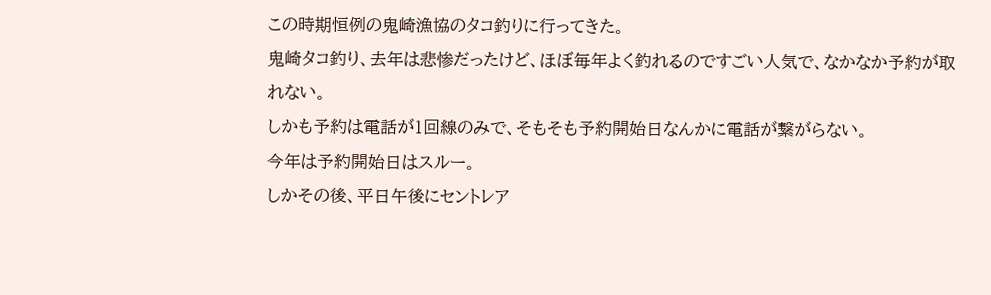この時期恒例の鬼崎漁協のタコ釣りに行ってきた。
鬼崎タコ釣り、去年は悲惨だったけど、ほぼ毎年よく釣れるのですごい人気で、なかなか予約が取れない。
しかも予約は電話が1回線のみで、そもそも予約開始日なんかに電話が繋がらない。
今年は予約開始日はスルー。
しかその後、平日午後にセントレア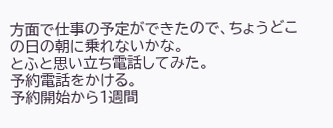方面で仕事の予定ができたので、ちょうどこの日の朝に乗れないかな。
とふと思い立ち電話してみた。
予約電話をかける。
予約開始から1週間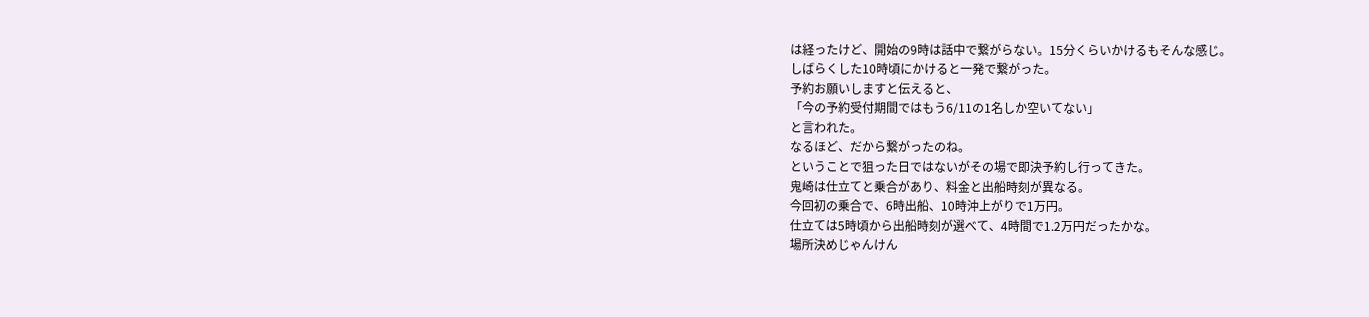は経ったけど、開始の9時は話中で繋がらない。15分くらいかけるもそんな感じ。
しばらくした10時頃にかけると一発で繋がった。
予約お願いしますと伝えると、
「今の予約受付期間ではもう6/11の1名しか空いてない」
と言われた。
なるほど、だから繋がったのね。
ということで狙った日ではないがその場で即決予約し行ってきた。
鬼崎は仕立てと乗合があり、料金と出船時刻が異なる。
今回初の乗合で、6時出船、10時沖上がりで1万円。
仕立ては5時頃から出船時刻が選べて、4時間で1.2万円だったかな。
場所決めじゃんけん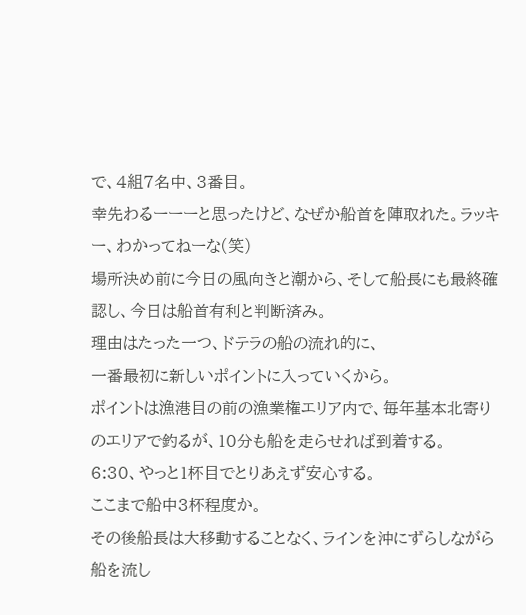で、4組7名中、3番目。
幸先わるーーーと思ったけど、なぜか船首を陣取れた。ラッキー、わかってねーな(笑)
場所決め前に今日の風向きと潮から、そして船長にも最終確認し、今日は船首有利と判断済み。
理由はたった一つ、ドテラの船の流れ的に、
一番最初に新しいポイントに入っていくから。
ポイントは漁港目の前の漁業権エリア内で、毎年基本北寄りのエリアで釣るが、10分も船を走らせれば到着する。
6:30、やっと1杯目でとりあえず安心する。
ここまで船中3杯程度か。
その後船長は大移動することなく、ラインを沖にずらしながら船を流し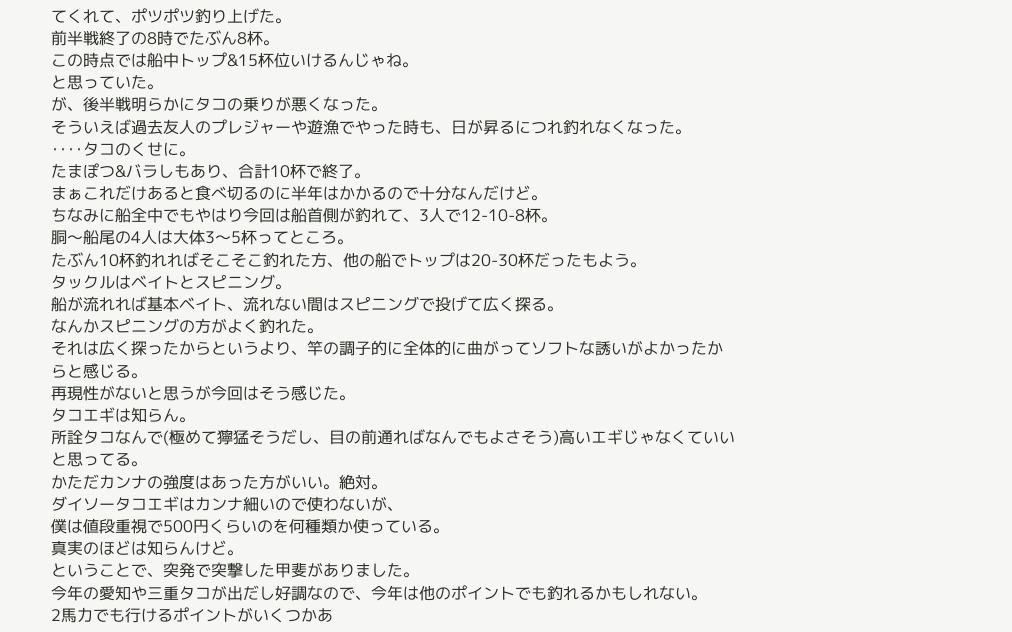てくれて、ポツポツ釣り上げた。
前半戦終了の8時でたぶん8杯。
この時点では船中トップ&15杯位いけるんじゃね。
と思っていた。
が、後半戦明らかにタコの乗りが悪くなった。
そういえば過去友人のプレジャーや遊漁でやった時も、日が昇るにつれ釣れなくなった。
‥‥タコのくせに。
たまぽつ&バラしもあり、合計10杯で終了。
まぁこれだけあると食べ切るのに半年はかかるので十分なんだけど。
ちなみに船全中でもやはり今回は船首側が釣れて、3人で12-10-8杯。
胴〜船尾の4人は大体3〜5杯ってところ。
たぶん10杯釣れればそこそこ釣れた方、他の船でトップは20-30杯だったもよう。
タックルはベイトとスピニング。
船が流れれば基本ベイト、流れない間はスピニングで投げて広く探る。
なんかスピニングの方がよく釣れた。
それは広く探ったからというより、竿の調子的に全体的に曲がってソフトな誘いがよかったからと感じる。
再現性がないと思うが今回はそう感じた。
タコエギは知らん。
所詮タコなんで(極めて獰猛そうだし、目の前通ればなんでもよさそう)高いエギじゃなくていいと思ってる。
かただカンナの強度はあった方がいい。絶対。
ダイソータコエギはカンナ細いので使わないが、
僕は値段重視で500円くらいのを何種類か使っている。
真実のほどは知らんけど。
ということで、突発で突撃した甲斐がありました。
今年の愛知や三重タコが出だし好調なので、今年は他のポイントでも釣れるかもしれない。
2馬力でも行けるポイントがいくつかあ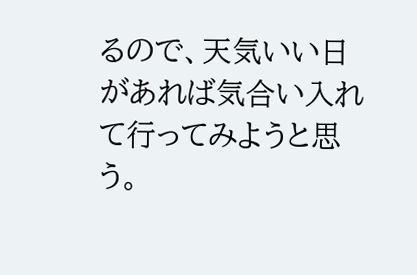るので、天気いい日があれば気合い入れて行ってみようと思う。